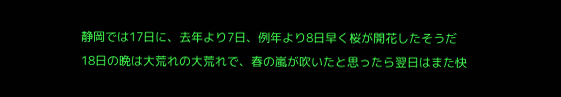静岡では17日に、去年より7日、例年より8日早く桜が開花したそうだ
18日の晩は大荒れの大荒れで、春の嵐が吹いたと思ったら翌日はまた快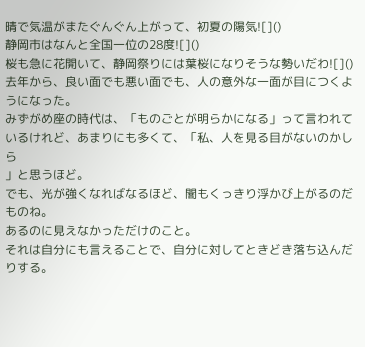晴で気温がまたぐんぐん上がって、初夏の陽気![]()
静岡市はなんと全国一位の28度![]()
桜も急に花開いて、静岡祭りには葉桜になりそうな勢いだわ![]()
去年から、良い面でも悪い面でも、人の意外な一面が目につくようになった。
みずがめ座の時代は、「ものごとが明らかになる」って言われているけれど、あまりにも多くて、「私、人を見る目がないのかしら
」と思うほど。
でも、光が強くなればなるほど、闇もくっきり浮かび上がるのだものね。
あるのに見えなかっただけのこと。
それは自分にも言えることで、自分に対してときどき落ち込んだりする。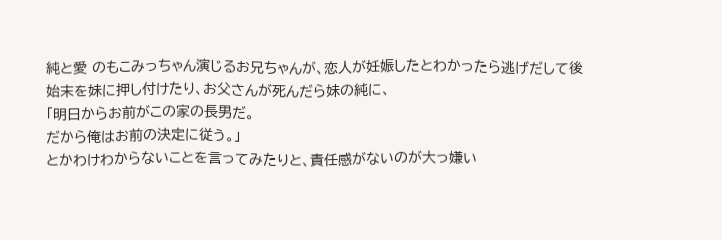純と愛 のもこみっちゃん演じるお兄ちゃんが、恋人が妊娠したとわかったら逃げだして後始末を妹に押し付けたり、お父さんが死んだら妹の純に、
「明日からお前がこの家の長男だ。
だから俺はお前の決定に従う。」
とかわけわからないことを言ってみたりと、責任感がないのが大っ嫌い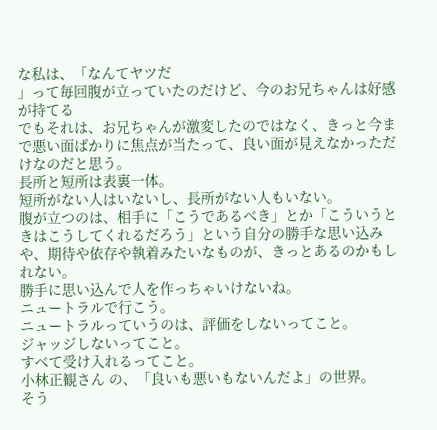な私は、「なんてヤツだ
」って毎回腹が立っていたのだけど、今のお兄ちゃんは好感が持てる
でもそれは、お兄ちゃんが激変したのではなく、きっと今まで悪い面ばかりに焦点が当たって、良い面が見えなかっただけなのだと思う。
長所と短所は表裏一体。
短所がない人はいないし、長所がない人もいない。
腹が立つのは、相手に「こうであるべき」とか「こういうときはこうしてくれるだろう」という自分の勝手な思い込みや、期待や依存や執着みたいなものが、きっとあるのかもしれない。
勝手に思い込んで人を作っちゃいけないね。
ニュートラルで行こう。
ニュートラルっていうのは、評価をしないってこと。
ジャッジしないってこと。
すべて受け入れるってこと。
小林正観さん の、「良いも悪いもないんだよ」の世界。
そう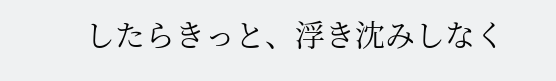したらきっと、浮き沈みしなく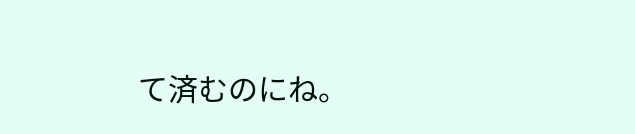て済むのにね。